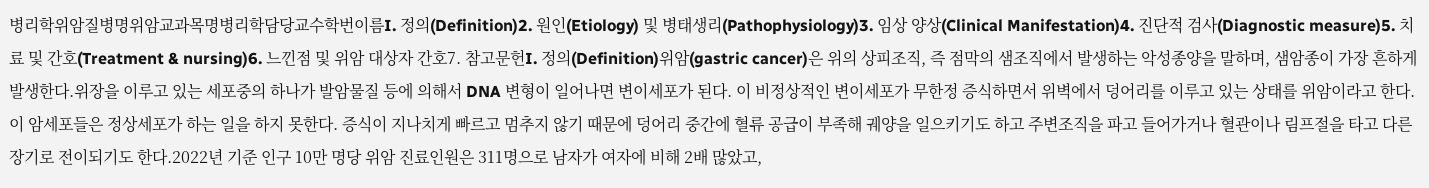병리학위암질병명위암교과목명병리학담당교수학번이름I. 정의(Definition)2. 원인(Etiology) 및 병태생리(Pathophysiology)3. 임상 양상(Clinical Manifestation)4. 진단적 검사(Diagnostic measure)5. 치료 및 간호(Treatment & nursing)6. 느낀점 및 위암 대상자 간호7. 참고문헌I. 정의(Definition)위암(gastric cancer)은 위의 상피조직, 즉 점막의 샘조직에서 발생하는 악성종양을 말하며, 샘암종이 가장 흔하게 발생한다.위장을 이루고 있는 세포중의 하나가 발암물질 등에 의해서 DNA 변형이 일어나면 변이세포가 된다. 이 비정상적인 변이세포가 무한정 증식하면서 위벽에서 덩어리를 이루고 있는 상태를 위암이라고 한다. 이 암세포들은 정상세포가 하는 일을 하지 못한다. 증식이 지나치게 빠르고 멈추지 않기 때문에 덩어리 중간에 혈류 공급이 부족해 궤양을 일으키기도 하고 주변조직을 파고 들어가거나 혈관이나 림프절을 타고 다른 장기로 전이되기도 한다.2022년 기준 인구 10만 명당 위암 진료인원은 311명으로 남자가 여자에 비해 2배 많았고,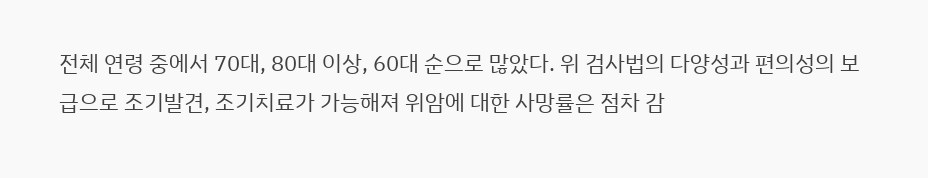전체 연령 중에서 70대, 80대 이상, 60대 순으로 많았다. 위 검사법의 다양성과 편의성의 보급으로 조기발견, 조기치료가 가능해져 위암에 대한 사망률은 점차 감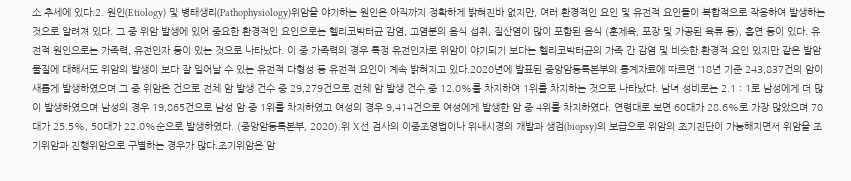소 추세에 있다.2. 원인(Etiology) 및 병태생리(Pathophysiology)위암을 야기하는 원인은 아직까지 정확하게 밝혀진바 없지만, 여러 환경적인 요인 및 유전적 요인들이 복합적으로 작용하여 발생하는 것으로 알려져 있다. 그 중 위암 발생에 있어 중요한 환경적인 요인으로는 헬리코박터균 감염, 고염분의 음식 섭취, 질산염이 많이 포함된 음식 (훈제육, 포장 및 가공된 육류 등), 흡연 등이 있다. 유전적 원인으로는 가족력, 유전인자 등이 있는 것으로 나타났다. 이 중 가족력의 경우 특정 유전인자로 위암이 야기되기 보다는 헬리코박터균의 가족 간 감염 및 비슷한 환경적 요인 있지만 같은 발암물질에 대해서도 위암의 발생이 보다 잘 일어날 수 있는 유전적 다형성 등 유전적 요인이 계속 밝혀지고 있다.2020년에 발표된 중앙암등록본부의 통계자료에 따르면 ‘18년 기준 243,837건의 암이 새롭게 발생하였으며 그 중 위암은 건으로 전체 암 발생 건수 중 29,279건으로 전체 암 발생 건수 중 12.0%를 차지하여 1위를 차지하는 것으로 나타났다. 남녀 성비로는 2.1 : 1로 남성에게 더 많이 발생하였으며 남성의 경우 19,865건으로 남성 암 중 1위를 차지하였고 여성의 경우 9,414건으로 여성에게 발생한 암 중 4위를 차지하였다. 연령대로 보면 60대가 28.6%로 가장 많았으며 70대가 25.5%, 50대가 22.0%순으로 발생하였다. (중앙암등록본부, 2020).위 X선 검사의 이중조영법이나 위내시경의 개발과 생검(biopsy)의 보급으로 위암의 조기진단이 가능해지면서 위암을 조기위암과 진행위암으로 구별하는 경우가 많다.조기위암은 암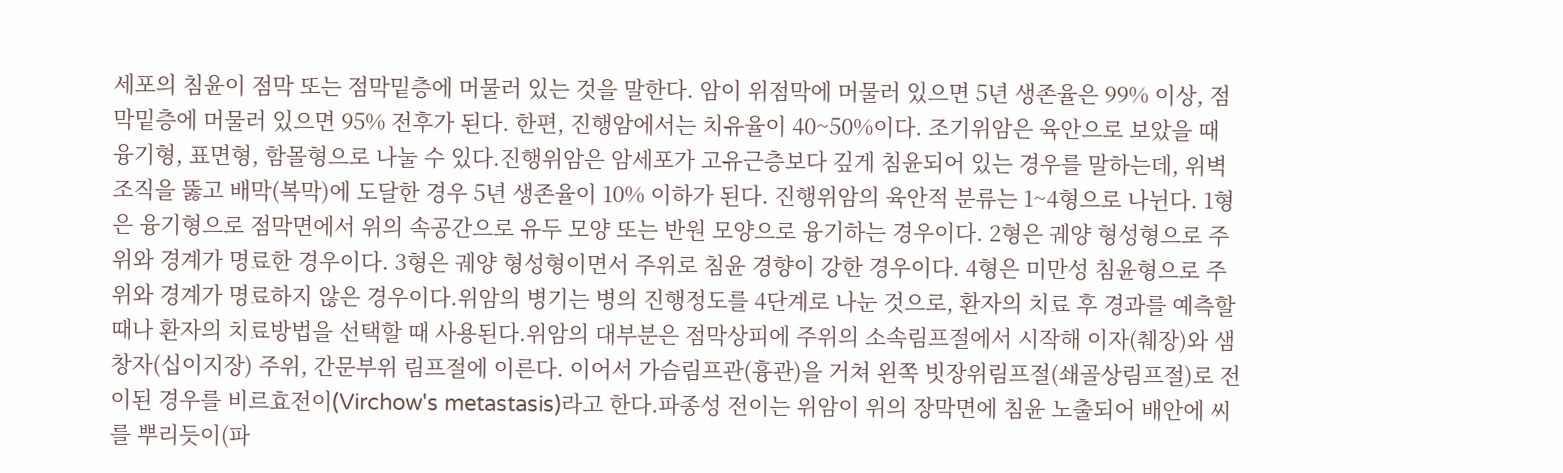세포의 침윤이 점막 또는 점막밑층에 머물러 있는 것을 말한다. 암이 위점막에 머물러 있으면 5년 생존율은 99% 이상, 점막밑층에 머물러 있으면 95% 전후가 된다. 한편, 진행암에서는 치유율이 40~50%이다. 조기위암은 육안으로 보았을 때 융기형, 표면형, 함몰형으로 나눌 수 있다.진행위암은 암세포가 고유근층보다 깊게 침윤되어 있는 경우를 말하는데, 위벽조직을 뚫고 배막(복막)에 도달한 경우 5년 생존율이 10% 이하가 된다. 진행위암의 육안적 분류는 1~4형으로 나뉜다. 1형은 융기형으로 점막면에서 위의 속공간으로 유두 모양 또는 반원 모양으로 융기하는 경우이다. 2형은 궤양 형성형으로 주위와 경계가 명료한 경우이다. 3형은 궤양 형성형이면서 주위로 침윤 경향이 강한 경우이다. 4형은 미만성 침윤형으로 주위와 경계가 명료하지 않은 경우이다.위암의 병기는 병의 진행정도를 4단계로 나눈 것으로, 환자의 치료 후 경과를 예측할 때나 환자의 치료방법을 선택할 때 사용된다.위암의 대부분은 점막상피에 주위의 소속림프절에서 시작해 이자(췌장)와 샘창자(십이지장) 주위, 간문부위 림프절에 이른다. 이어서 가슴림프관(흉관)을 거쳐 왼쪽 빗장위림프절(쇄골상림프절)로 전이된 경우를 비르효전이(Virchow's metastasis)라고 한다.파종성 전이는 위암이 위의 장막면에 침윤 노출되어 배안에 씨를 뿌리듯이(파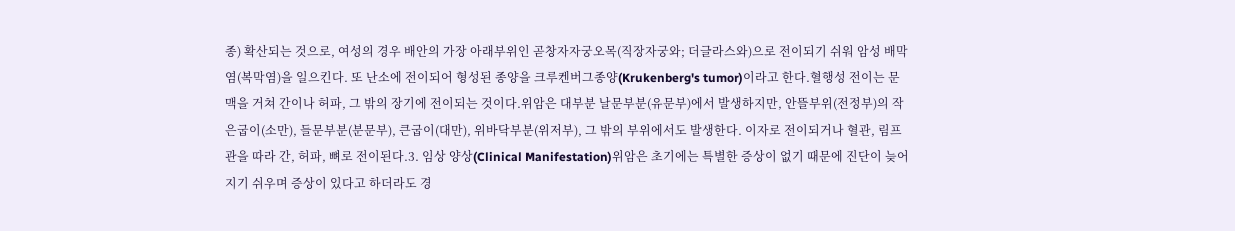종) 확산되는 것으로, 여성의 경우 배안의 가장 아래부위인 곧창자자궁오목(직장자궁와; 더글라스와)으로 전이되기 쉬워 암성 배막염(복막염)을 일으킨다. 또 난소에 전이되어 형성된 종양을 크루켄버그종양(Krukenberg's tumor)이라고 한다.혈행성 전이는 문맥을 거쳐 간이나 허파, 그 밖의 장기에 전이되는 것이다.위암은 대부분 날문부분(유문부)에서 발생하지만, 안뜰부위(전정부)의 작은굽이(소만), 들문부분(분문부), 큰굽이(대만), 위바닥부분(위저부), 그 밖의 부위에서도 발생한다. 이자로 전이되거나 혈관, 림프관을 따라 간, 허파, 뼈로 전이된다.3. 임상 양상(Clinical Manifestation)위암은 초기에는 특별한 증상이 없기 때문에 진단이 늦어지기 쉬우며 증상이 있다고 하더라도 경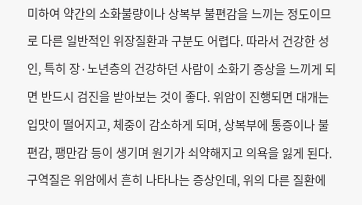미하여 약간의 소화불량이나 상복부 불편감을 느끼는 정도이므로 다른 일반적인 위장질환과 구분도 어렵다. 따라서 건강한 성인, 특히 장·노년층의 건강하던 사람이 소화기 증상을 느끼게 되면 반드시 검진을 받아보는 것이 좋다. 위암이 진행되면 대개는 입맛이 떨어지고, 체중이 감소하게 되며, 상복부에 통증이나 불편감, 팽만감 등이 생기며 원기가 쇠약해지고 의욕을 잃게 된다. 구역질은 위암에서 흔히 나타나는 증상인데, 위의 다른 질환에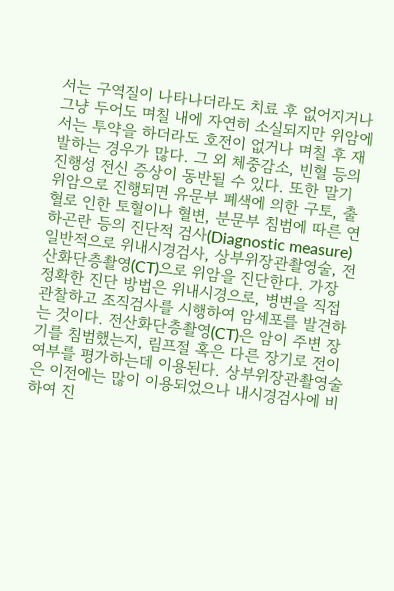서는 구역질이 나타나더라도 치료 후 없어지거나 그냥 두어도 며칠 내에 자연히 소실되지만 위암에서는 투약을 하더라도 호전이 없거나 며칠 후 재발하는 경우가 많다. 그 외 체중감소, 빈혈 등의 진행성 전신 증상이 동반될 수 있다. 또한 말기 위암으로 진행되면 유문부 폐색에 의한 구토, 출혈로 인한 토혈이나 혈변, 분문부 침범에 따른 연하곤란 등의 진단적 검사(Diagnostic measure)일반적으로 위내시경검사, 상부위장관촬영술, 전산화단층촬영(CT)으로 위암을 진단한다. 가장 정확한 진단 방법은 위내시경으로, 병변을 직접 관찰하고 조직검사를 시행하여 암세포를 발견하는 것이다. 전산화단층촬영(CT)은 암이 주변 장기를 침범했는지, 림프절 혹은 다른 장기로 전이 여부를 평가하는데 이용된다. 상부위장관촬영술은 이전에는 많이 이용되었으나 내시경검사에 비하여 진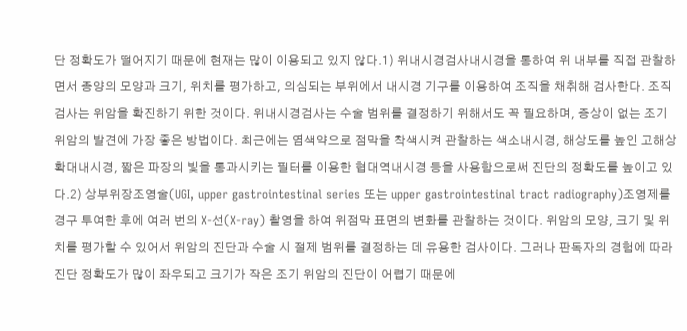단 정확도가 떨어지기 때문에 현재는 많이 이용되고 있지 않다.1) 위내시경검사내시경을 통하여 위 내부를 직접 관찰하면서 종양의 모양과 크기, 위치를 평가하고, 의심되는 부위에서 내시경 기구를 이용하여 조직을 채취해 검사한다. 조직검사는 위암을 확진하기 위한 것이다. 위내시경검사는 수술 범위를 결정하기 위해서도 꼭 필요하며, 증상이 없는 조기 위암의 발견에 가장 좋은 방법이다. 최근에는 염색약으로 점막을 착색시켜 관찰하는 색소내시경, 해상도를 높인 고해상 확대내시경, 짧은 파장의 빛을 통과시키는 필터를 이용한 협대역내시경 등을 사용함으로써 진단의 정확도를 높이고 있다.2) 상부위장조영술(UGI, upper gastrointestinal series 또는 upper gastrointestinal tract radiography)조영제를 경구 투여한 후에 여러 번의 X-선(X-ray) 촬영을 하여 위점막 표면의 변화를 관찰하는 것이다. 위암의 모양, 크기 및 위치를 평가할 수 있어서 위암의 진단과 수술 시 절제 범위를 결정하는 데 유용한 검사이다. 그러나 판독자의 경험에 따라 진단 정확도가 많이 좌우되고 크기가 작은 조기 위암의 진단이 어렵기 때문에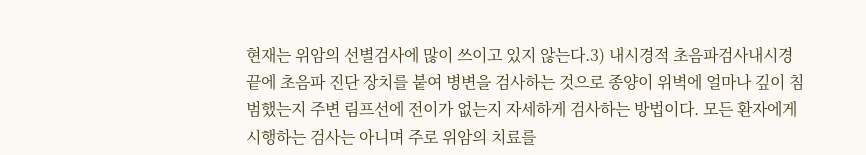현재는 위암의 선별검사에 많이 쓰이고 있지 않는다.3) 내시경적 초음파검사내시경 끝에 초음파 진단 장치를 붙여 병변을 검사하는 것으로 종양이 위벽에 얼마나 깊이 침범했는지 주변 림프선에 전이가 없는지 자세하게 검사하는 방법이다. 모든 환자에게 시행하는 검사는 아니며 주로 위암의 치료를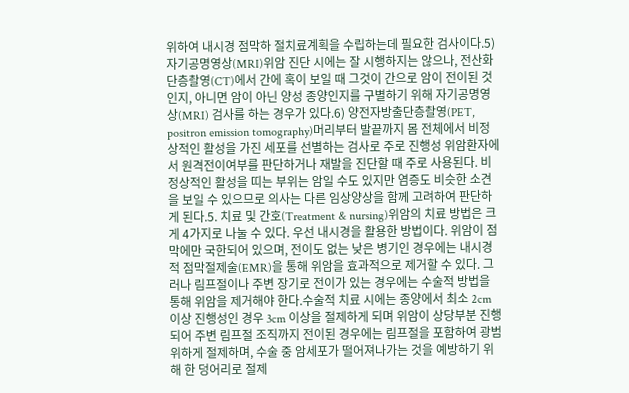위하여 내시경 점막하 절치료계획을 수립하는데 필요한 검사이다.5) 자기공명영상(MRI)위암 진단 시에는 잘 시행하지는 않으나, 전산화단층촬영(CT)에서 간에 혹이 보일 때 그것이 간으로 암이 전이된 것인지, 아니면 암이 아닌 양성 종양인지를 구별하기 위해 자기공명영상(MRI) 검사를 하는 경우가 있다.6) 양전자방출단층촬영(PET, positron emission tomography)머리부터 발끝까지 몸 전체에서 비정상적인 활성을 가진 세포를 선별하는 검사로 주로 진행성 위암환자에서 원격전이여부를 판단하거나 재발을 진단할 때 주로 사용된다. 비정상적인 활성을 띠는 부위는 암일 수도 있지만 염증도 비슷한 소견을 보일 수 있으므로 의사는 다른 임상양상을 함께 고려하여 판단하게 된다.5. 치료 및 간호(Treatment & nursing)위암의 치료 방법은 크게 4가지로 나눌 수 있다. 우선 내시경을 활용한 방법이다. 위암이 점막에만 국한되어 있으며, 전이도 없는 낮은 병기인 경우에는 내시경적 점막절제술(EMR)을 통해 위암을 효과적으로 제거할 수 있다. 그러나 림프절이나 주변 장기로 전이가 있는 경우에는 수술적 방법을 통해 위암을 제거해야 한다.수술적 치료 시에는 종양에서 최소 2cm 이상 진행성인 경우 3cm 이상을 절제하게 되며 위암이 상당부분 진행되어 주변 림프절 조직까지 전이된 경우에는 림프절을 포함하여 광범위하게 절제하며, 수술 중 암세포가 떨어져나가는 것을 예방하기 위해 한 덩어리로 절제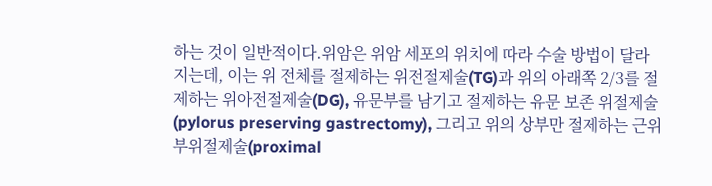하는 것이 일반적이다.위암은 위암 세포의 위치에 따라 수술 방법이 달라지는데, 이는 위 전체를 절제하는 위전절제술(TG)과 위의 아래쪽 2/3를 절제하는 위아전절제술(DG), 유문부를 남기고 절제하는 유문 보존 위절제술(pylorus preserving gastrectomy), 그리고 위의 상부만 절제하는 근위부위절제술(proximal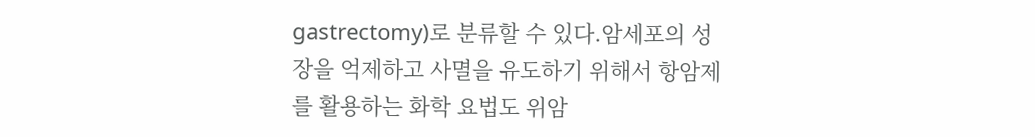gastrectomy)로 분류할 수 있다.암세포의 성장을 억제하고 사멸을 유도하기 위해서 항암제를 활용하는 화학 요법도 위암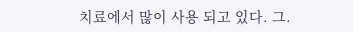치료에서 많이 사용 되고 있다. 그.